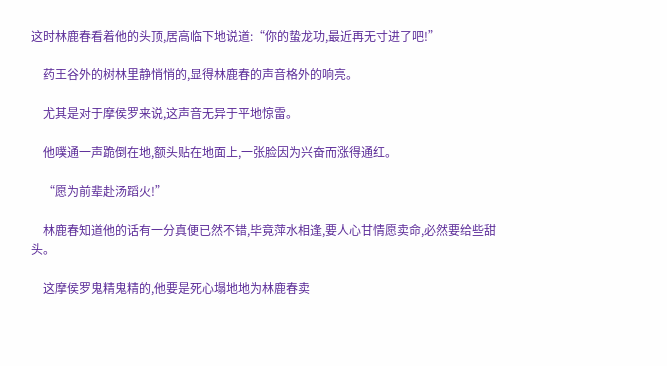这时林鹿春看着他的头顶,居高临下地说道:“你的蛰龙功,最近再无寸进了吧!”

    药王谷外的树林里静悄悄的,显得林鹿春的声音格外的响亮。

    尤其是对于摩侯罗来说,这声音无异于平地惊雷。

    他噗通一声跪倒在地,额头贴在地面上,一张脸因为兴奋而涨得通红。

    “愿为前辈赴汤蹈火!”

    林鹿春知道他的话有一分真便已然不错,毕竟萍水相逢,要人心甘情愿卖命,必然要给些甜头。

    这摩侯罗鬼精鬼精的,他要是死心塌地地为林鹿春卖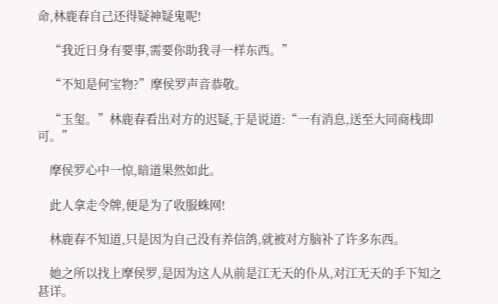命,林鹿春自己还得疑神疑鬼呢!

    “我近日身有要事,需要你助我寻一样东西。”

    “不知是何宝物?”摩侯罗声音恭敬。

    “玉玺。”林鹿春看出对方的迟疑,于是说道:“一有消息,送至大同商栈即可。”

    摩侯罗心中一惊,暗道果然如此。

    此人拿走令牌,便是为了收服蛛网!

    林鹿春不知道,只是因为自己没有养信鸽,就被对方脑补了许多东西。

    她之所以找上摩侯罗,是因为这人从前是江无天的仆从,对江无天的手下知之甚详。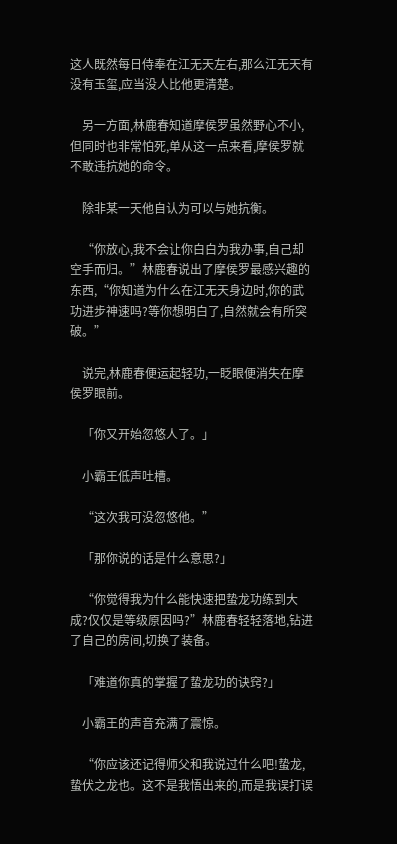这人既然每日侍奉在江无天左右,那么江无天有没有玉玺,应当没人比他更清楚。

    另一方面,林鹿春知道摩侯罗虽然野心不小,但同时也非常怕死,单从这一点来看,摩侯罗就不敢违抗她的命令。

    除非某一天他自认为可以与她抗衡。

    “你放心,我不会让你白白为我办事,自己却空手而归。”林鹿春说出了摩侯罗最感兴趣的东西,“你知道为什么在江无天身边时,你的武功进步神速吗?等你想明白了,自然就会有所突破。”

    说完,林鹿春便运起轻功,一眨眼便消失在摩侯罗眼前。

    「你又开始忽悠人了。」

    小霸王低声吐槽。

    “这次我可没忽悠他。”

    「那你说的话是什么意思?」

    “你觉得我为什么能快速把蛰龙功练到大成?仅仅是等级原因吗?”林鹿春轻轻落地,钻进了自己的房间,切换了装备。

    「难道你真的掌握了蛰龙功的诀窍?」

    小霸王的声音充满了震惊。

    “你应该还记得师父和我说过什么吧!蛰龙,蛰伏之龙也。这不是我悟出来的,而是我误打误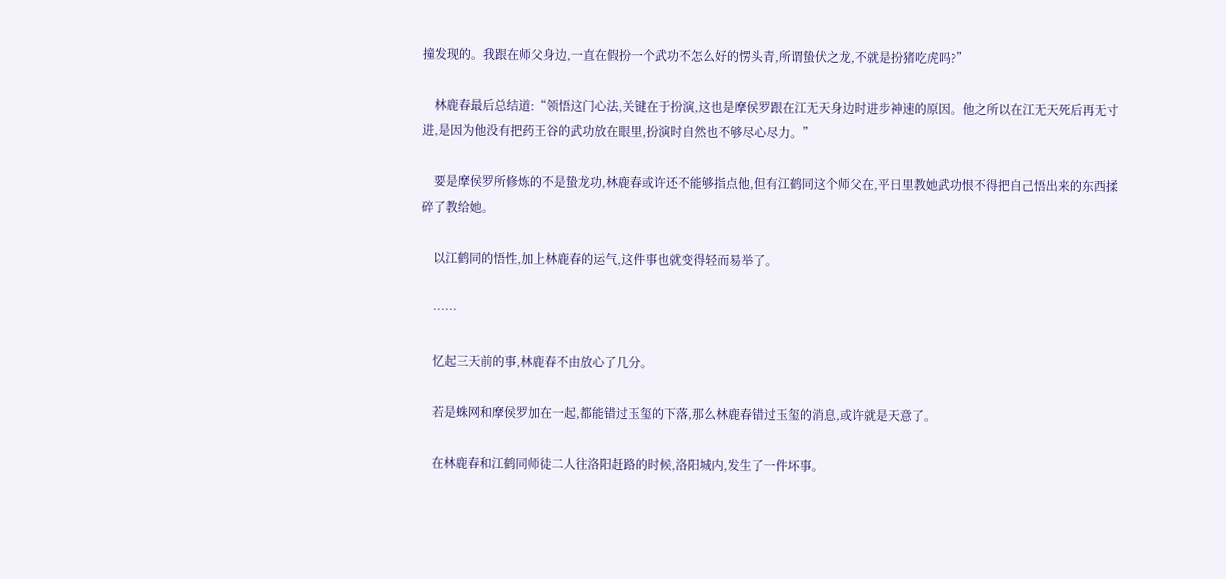撞发现的。我跟在师父身边,一直在假扮一个武功不怎么好的愣头青,所谓蛰伏之龙,不就是扮猪吃虎吗?”

    林鹿春最后总结道:“领悟这门心法,关键在于扮演,这也是摩侯罗跟在江无天身边时进步神速的原因。他之所以在江无天死后再无寸进,是因为他没有把药王谷的武功放在眼里,扮演时自然也不够尽心尽力。”

    要是摩侯罗所修炼的不是蛰龙功,林鹿春或许还不能够指点他,但有江鹤同这个师父在,平日里教她武功恨不得把自己悟出来的东西揉碎了教给她。

    以江鹤同的悟性,加上林鹿春的运气,这件事也就变得轻而易举了。

    ……

    忆起三天前的事,林鹿春不由放心了几分。

    若是蛛网和摩侯罗加在一起,都能错过玉玺的下落,那么林鹿春错过玉玺的消息,或许就是天意了。

    在林鹿春和江鹤同师徒二人往洛阳赶路的时候,洛阳城内,发生了一件坏事。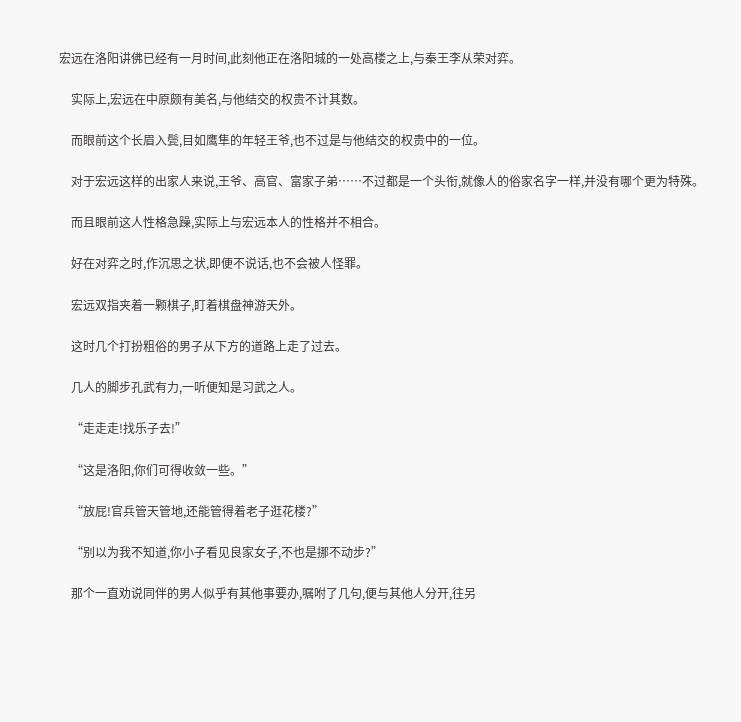宏远在洛阳讲佛已经有一月时间,此刻他正在洛阳城的一处高楼之上,与秦王李从荣对弈。

    实际上,宏远在中原颇有美名,与他结交的权贵不计其数。

    而眼前这个长眉入鬓,目如鹰隼的年轻王爷,也不过是与他结交的权贵中的一位。

    对于宏远这样的出家人来说,王爷、高官、富家子弟……不过都是一个头衔,就像人的俗家名字一样,并没有哪个更为特殊。

    而且眼前这人性格急躁,实际上与宏远本人的性格并不相合。

    好在对弈之时,作沉思之状,即便不说话,也不会被人怪罪。

    宏远双指夹着一颗棋子,盯着棋盘神游天外。

    这时几个打扮粗俗的男子从下方的道路上走了过去。

    几人的脚步孔武有力,一听便知是习武之人。

    “走走走!找乐子去!”

    “这是洛阳,你们可得收敛一些。”

    “放屁!官兵管天管地,还能管得着老子逛花楼?”

    “别以为我不知道,你小子看见良家女子,不也是挪不动步?”

    那个一直劝说同伴的男人似乎有其他事要办,嘱咐了几句,便与其他人分开,往另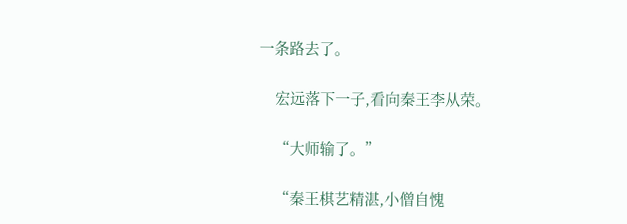一条路去了。

    宏远落下一子,看向秦王李从荣。

    “大师输了。”

    “秦王棋艺精湛,小僧自愧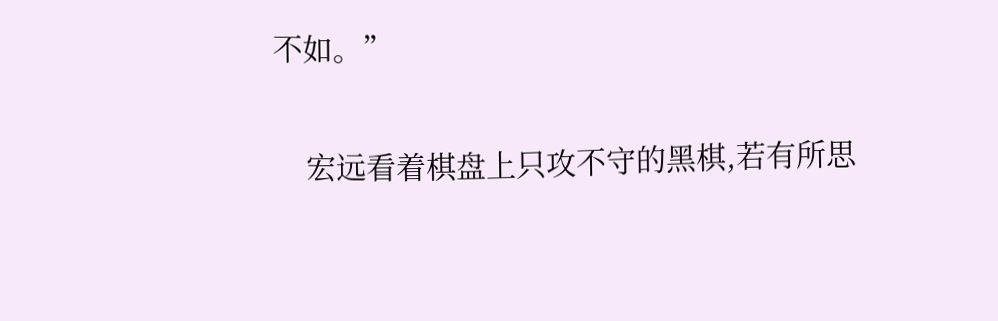不如。”

    宏远看着棋盘上只攻不守的黑棋,若有所思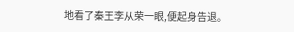地看了秦王李从荣一眼,便起身告退。